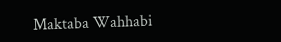Maktaba Wahhabi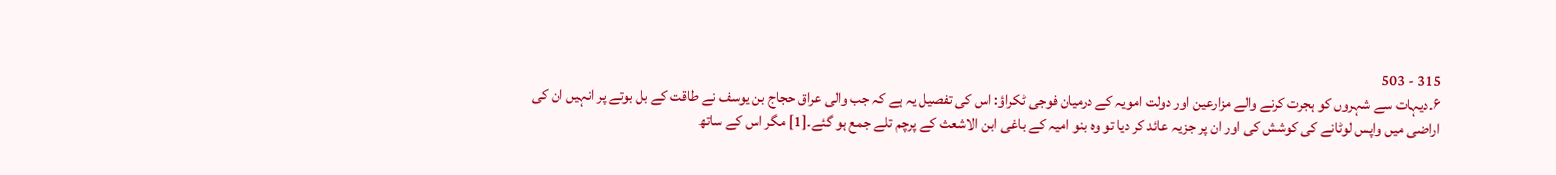315 - 503
۶۔دیہات سے شہروں کو ہجرت کرنے والے مزارعین اور دولت امویہ کے درمیان فوجی ٹکراؤ: اس کی تفصیل یہ ہے کہ جب والی عراق حجاج بن یوسف نے طاقت کے بل بوتے پر انہیں ان کی اراضی میں واپس لوٹانے کی کوشش کی اور ان پر جزیہ عائد کر دیا تو وہ بنو امیہ کے باغی ابن الاشعث کے پرچم تلے جمع ہو گئے۔[1] مگر اس کے ساتھ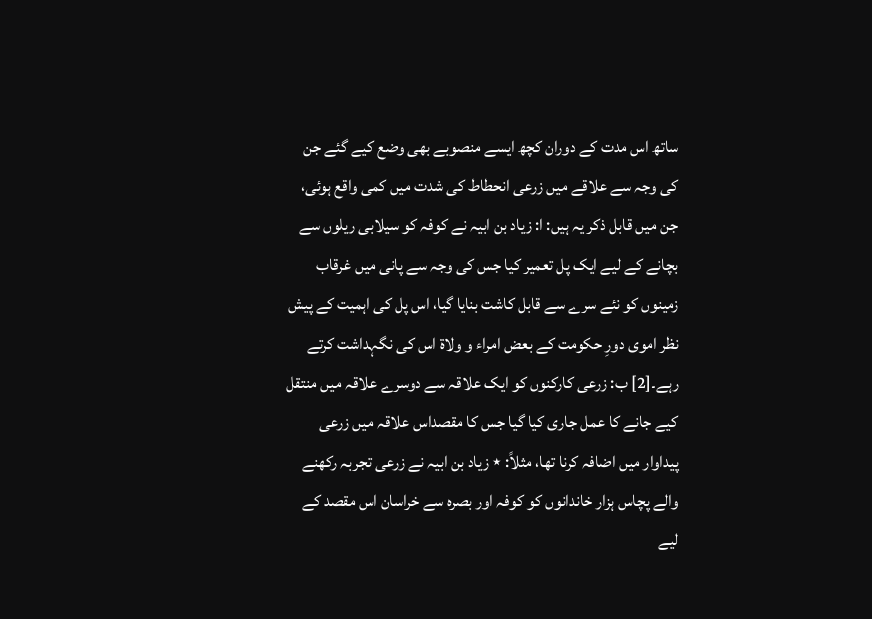ساتھ اس مدت کے دوران کچھ ایسے منصوبے بھی وضع کیے گئے جن کی وجہ سے علاقے میں زرعی انحطاط کی شدت میں کمی واقع ہوئی، جن میں قابل ذکر یہ ہیں: ا: زیاد بن ابیہ نے کوفہ کو سیلابی ریلوں سے بچانے کے لیے ایک پل تعمیر کیا جس کی وجہ سے پانی میں غرقاب زمینوں کو نئے سرے سے قابل کاشت بنایا گیا، اس پل کی اہمیت کے پیش نظر اموی دورِ حکومت کے بعض امراء و ولاۃ اس کی نگہداشت کرتے رہے۔[2] ب: زرعی کارکنوں کو ایک علاقہ سے دوسرے علاقہ میں منتقل کیے جانے کا عمل جاری کیا گیا جس کا مقصداس علاقہ میں زرعی پیداوار میں اضافہ کرنا تھا، مثلاً: ٭ زیاد بن ابیہ نے زرعی تجربہ رکھنے والے پچاس ہزار خاندانوں کو کوفہ اور بصرہ سے خراسان اس مقصد کے لیے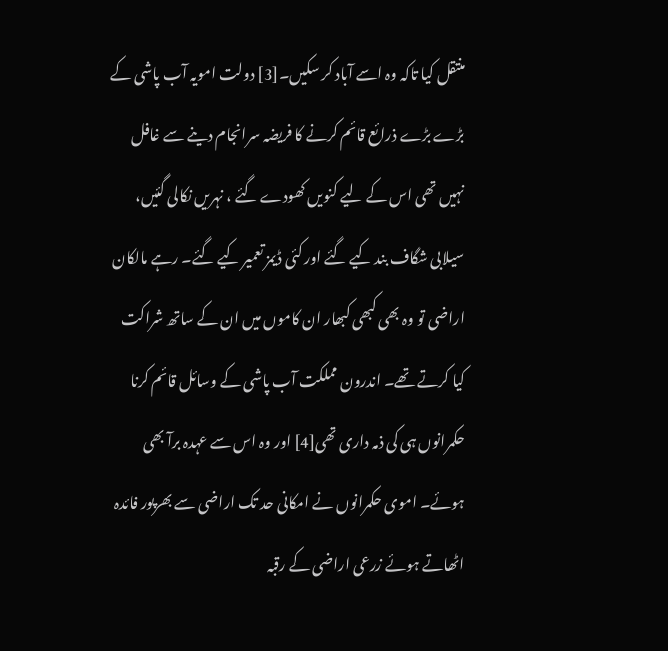منتقل کیا تاکہ وہ اسے آباد کر سکیں۔[3] دولت امویہ آب پاشی کے بڑے بڑے ذرائع قائم کرنے کا فریضہ سرانجام دینے سے غافل نہیں تھی اس کے لیے کنویں کھودے گئے ، نہریں نکالی گئیں، سیلابی شگاف بند کیے گئے اور کئی ڈیمز تعمیر کیے گئے۔ رہے مالکان اراضی تو وہ بھی کبھی کبھار ان کاموں میں ان کے ساتھ شراکت کیا کرتے تھے۔ اندرون مملکت آب پاشی کے وسائل قائم کرنا حکمرانوں ہی کی ذمہ داری تھی[4] اور وہ اس سے عہدہ برآ بھی ہوئے۔ اموی حکمرانوں نے امکانی حد تک اراضی سے بھرپور فائدہ اٹھاتے ہوئے زرعی اراضی کے رقبہ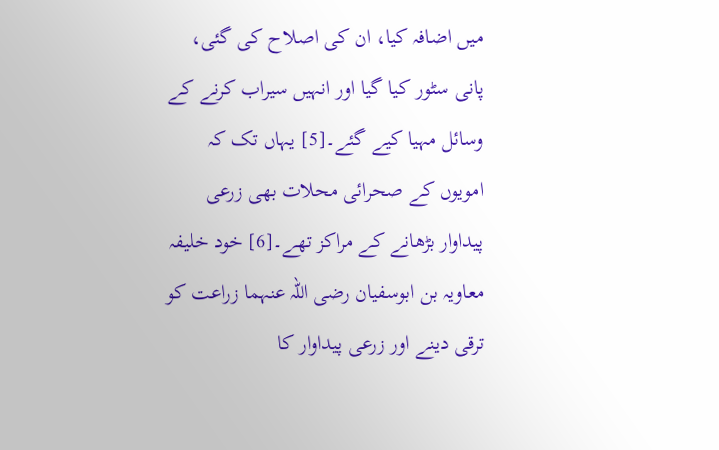میں اضافہ کیا، ان کی اصلاح کی گئی، پانی سٹور کیا گیا اور انہیں سیراب کرنے کے وسائل مہیا کیے گئے۔[5] یہاں تک کہ امویوں کے صحرائی محلات بھی زرعی پیداوار بڑھانے کے مراکز تھے۔[6] خود خلیفہ معاویہ بن ابوسفیان رضی اللہ عنہما زراعت کو ترقی دینے اور زرعی پیداوار کا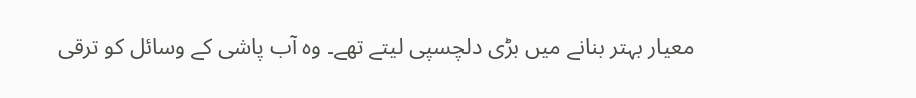معیار بہتر بنانے میں بڑی دلچسپی لیتے تھے۔ وہ آب پاشی کے وسائل کو ترقی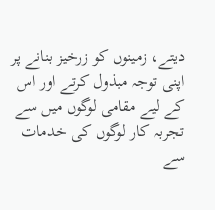دیتے، زمینوں کو زرخیز بنانے پر اپنی توجہ مبذول کرتے اور اس کے لیے مقامی لوگوں میں سے تجربہ کار لوگوں کی خدمات سے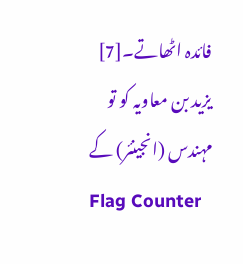فائدہ اٹھاتے۔[7] یزید بن معاویہ کو تو مہندس (انجینئر) کے
Flag Counter